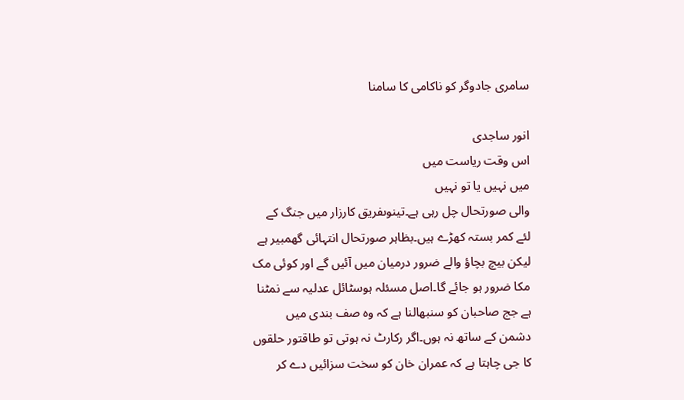سامری جادوگر کو ناکامی کا سامنا

انور ساجدی
اس وقت ریاست میں
میں نہیں یا تو نہیں
والی صورتحال چل رہی ہے۔تینوںفریق کارزار میں جنگ کے لئے کمر بستہ کھڑے ہیں۔بظاہر صورتحال انتہائی گھمبیر ہے لیکن بیچ بچاؤ والے ضرور درمیان میں آئیں گے اور کوئی مک مکا ضرور ہو جائے گا۔اصل مسئلہ ہوسٹائل عدلیہ سے نمٹنا ہے جج صاحبان کو سنبھالنا ہے کہ وہ صف بندی میں دشمن کے ساتھ نہ ہوں۔اگر رکارٹ نہ ہوتی تو طاقتور حلقوں کا جی چاہتا ہے کہ عمران خان کو سخت سزائیں دے کر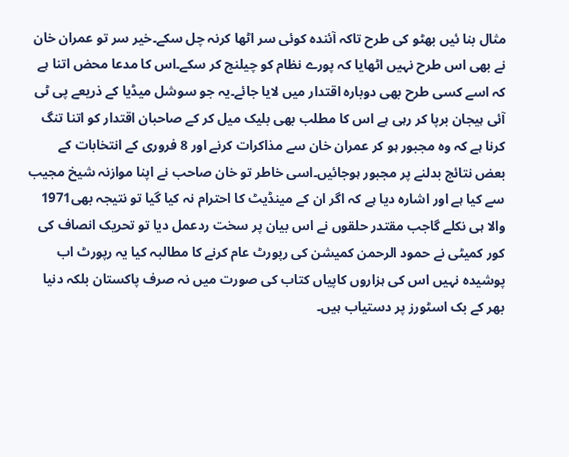مثال بنا ئیں بھٹو کی طرح تاکہ آئندہ کوئی سر اٹھا کرنہ چل سکے۔خیر سر تو عمران خان نے بھی اس طرح نہیں اٹھایا کہ پورے نظام کو چیلنج کر سکے۔اس کا مدعا محض اتنا ہے کہ اسے کسی طرح بھی دوبارہ اقتدار میں لایا جائے۔یہ جو سوشل میڈیا کے ذریعے پی ٹی آئی ہیجان برپا کر رہی ہے اس کا مطلب بھی بلیک میل کر کے صاحبان اقتدار کو اتنا تنگ کرنا ہے کہ وہ مجبور ہو کر عمران خان سے مذاکرات کرنے اور 8 فروری کے انتخابات کے بعض نتائج بدلنے پر مجبور ہوجائیں۔اسی خاطر تو خان صاحب نے اپنا موازنہ شیخ مجیب سے کیا ہے اور اشارہ دیا ہے کہ اگر ان کے مینڈیٹ کا احترام نہ کیا گیا تو نتیجہ بھی1971 والا ہی نکلے گاجب مقتدر حلقوں نے اس بیان پر سخت ردعمل دیا تو تحریک انصاف کی کور کمیٹی نے حمود الرحمن کمیشن کی رپورٹ عام کرنے کا مطالبہ کیا یہ رپورٹ اب پوشیدہ نہیں اس کی ہزاروں کاپیاں کتاب کی صورت میں نہ صرف پاکستان بلکہ دنیا بھر کے بک اسٹورز پر دستیاب ہیں۔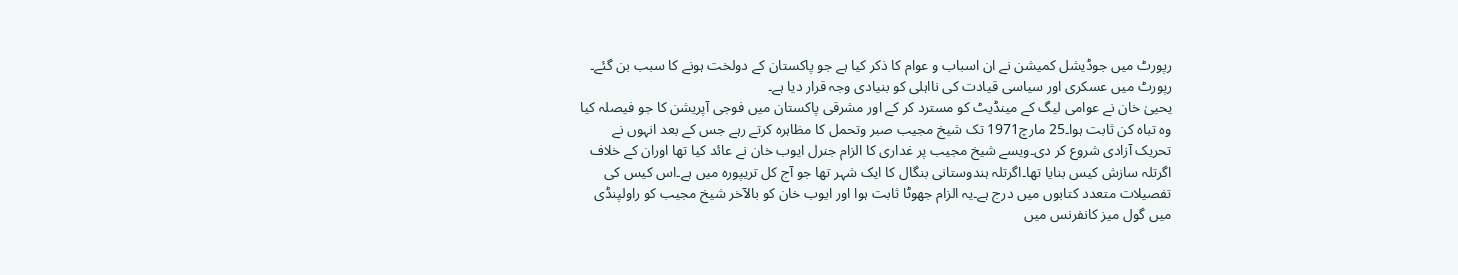رپورٹ میں جوڈیشل کمیشن نے ان اسباب و عوام کا ذکر کیا ہے جو پاکستان کے دولخت ہونے کا سبب بن گئے۔ رپورٹ میں عسکری اور سیاسی قیادت کی نااہلی کو بنیادی وجہ قرار دیا ہے۔
یحییٰ خان نے عوامی لیگ کے مینڈیٹ کو مسترد کر کے اور مشرقی پاکستان میں فوجی آپریشن کا جو فیصلہ کیا وہ تباہ کن ثابت ہوا۔25 مارچ1971 تک شیخ مجیب صبر وتحمل کا مظاہرہ کرتے رہے جس کے بعد انہوں نے تحریک آزادی شروع کر دی۔ویسے شیخ مجیب پر غداری کا الزام جنرل ایوب خان نے عائد کیا تھا اوران کے خلاف اگرتلہ سازش کیس بنایا تھا۔اگرتلہ ہندوستانی بنگال کا ایک شہر تھا جو آج کل تریپورہ میں ہے۔اس کیس کی تفصیلات متعدد کتابوں میں درج ہے۔یہ الزام جھوٹا ثابت ہوا اور ایوب خان کو بالآخر شیخ مجیب کو راولپنڈی میں گول میز کانفرنس میں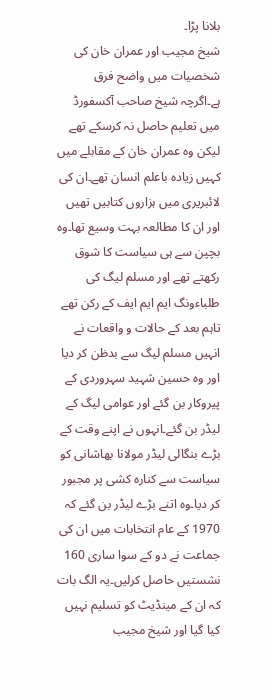بلانا پڑا۔
شیخ مجیب اور عمران خان کی شخصیات میں واضح فرق ہے۔اگرچہ شیخ صاحب آکسفورڈ میں تعلیم حاصل نہ کرسکے تھے لیکن وہ عمران خان کے مقابلے میں کہیں زیادہ باعلم انسان تھے۔ان کی لائبریری میں ہزاروں کتابیں تھیں اور ان کا مطالعہ بہت وسیع تھا۔وہ بچپن سے ہی سیاست کا شوق رکھتے تھے اور مسلم لیگ کی طلباءونگ ایم ایم ایف کے رکن تھے تاہم بعد کے حالات و واقعات نے انہیں مسلم لیگ سے بدظن کر دیا اور وہ حسین شہید سہروردی کے پیروکار بن گئے اور عوامی لیگ کے لیڈر بن گئے۔انہوں نے اپنے وقت کے بڑے بنگالی لیڈر مولانا بھاشانی کو سیاست سے کنارہ کشی پر مجبور کر دیا۔وہ اتنے بڑے لیڈر بن گئے کہ 1970 کے عام انتخابات میں ان کی جماعت نے دو کے سوا ساری 160 نشستیں حاصل کرلیں۔یہ الگ بات کہ ان کے مینڈیٹ کو تسلیم نہیں کیا گیا اور شیخ مجیب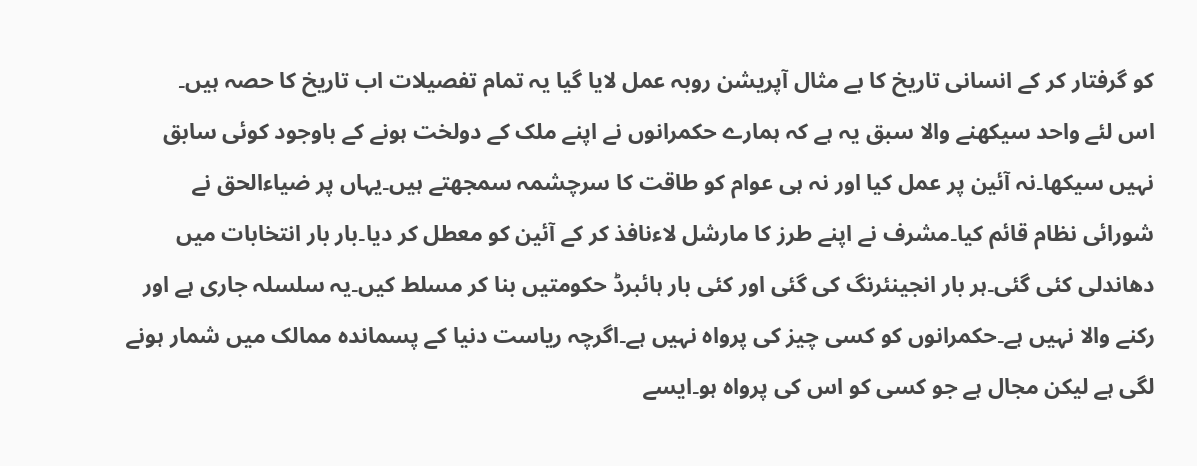کو گرفتار کر کے انسانی تاریخ کا بے مثال آپریشن روبہ عمل لایا گیا یہ تمام تفصیلات اب تاریخ کا حصہ ہیں۔
اس لئے واحد سیکھنے والا سبق یہ ہے کہ ہمارے حکمرانوں نے اپنے ملک کے دولخت ہونے کے باوجود کوئی سابق نہیں سیکھا۔نہ آئین پر عمل کیا اور نہ ہی عوام کو طاقت کا سرچشمہ سمجھتے ہیں۔یہاں پر ضیاءالحق نے شورائی نظام قائم کیا۔مشرف نے اپنے طرز کا مارشل لاءنافذ کر کے آئین کو معطل کر دیا۔بار بار انتخابات میں دھاندلی کئی گئی۔ہر بار انجینئرنگ کی گئی اور کئی بار ہائبرڈ حکومتیں بنا کر مسلط کیں۔یہ سلسلہ جاری ہے اور رکنے والا نہیں ہے۔حکمرانوں کو کسی چیز کی پرواہ نہیں ہے۔اگرچہ ریاست دنیا کے پسماندہ ممالک میں شمار ہونے لگی ہے لیکن مجال ہے جو کسی کو اس کی پرواہ ہو۔ایسے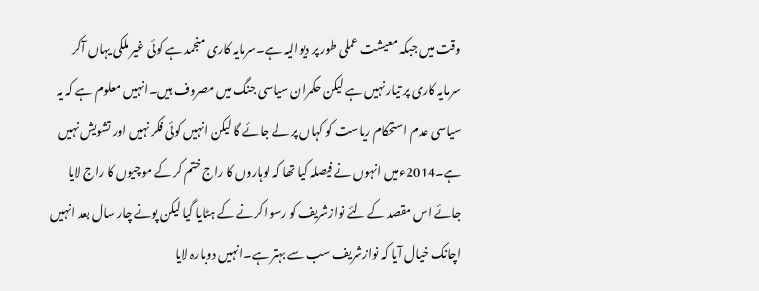وقت میں جبکہ معیشت عملی طور پر دیوالیہ ہے۔سرمایہ کاری منجمد ہے کوئی غیر ملکی یہاں آکر سرمایہ کاری پر تیار نہیں ہے لیکن حکمران سیاسی جنگ میں مصروف ہیں۔انہیں معلوم ہے کہ یہ سیاسی عدم استحکام ریاست کو کہاں پر لے جائے گا لیکن انہیں کوئی فکر نہیں اور تشویش نہیں ہے۔2014ءمیں انہوں نے فیصلہ کیا تھا کہ لوہاروں کا راج ختم کر کے موچیوں کا راج لایا جائے اس مقصد کے لئے نوازشریف کو رسوا کرنے کے ہٹایا گیا لیکن پونے چار سال بعد انہیں اچانک خیال آیا کہ نوازشریف سب سے بہتر ہے۔انہیں دوبارہ لایا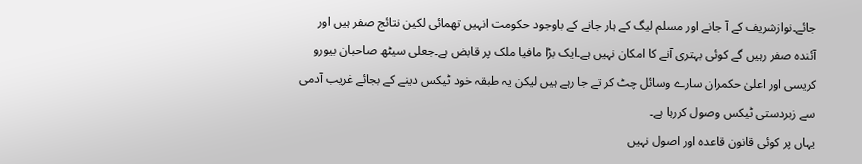جائے۔نوازشریف کے آ جانے اور مسلم لیگ کے ہار جانے کے باوجود حکومت انہیں تھمائی لکین نتائج صفر ہیں اور آئندہ صفر رہیں گے کوئی بہتری آنے کا امکان نہیں ہے۔ایک بڑا مافیا ملک پر قابض ہے۔جعلی سیٹھ صاحبان بیورو کریسی اور اعلیٰ حکمران سارے وسائل چٹ کر تے جا رہے ہیں لیکن یہ طبقہ خود ٹیکس دینے کے بجائے غریب آدمی سے زبردستی ٹیکس وصول کررہا ہے۔
یہاں پر کوئی قانون قاعدہ اور اصول نہیں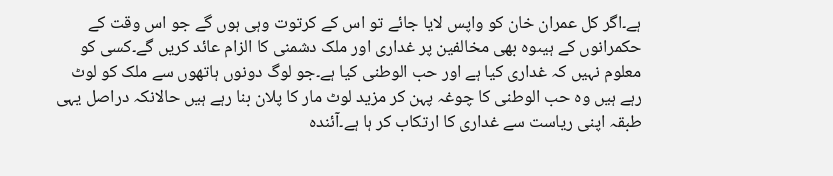ہے۔اگر کل عمران خان کو واپس لایا جائے تو اس کے کرتوت وہی ہوں گے جو اس وقت کے حکمرانوں کے ہیںوہ بھی مخالفین پر غداری اور ملک دشمنی کا الزام عائد کریں گے۔کسی کو معلوم نہیں کہ غداری کیا ہے اور حب الوطنی کیا ہے۔جو لوگ دونوں ہاتھوں سے ملک کو لوٹ رہے ہیں وہ حب الوطنی کا چوغہ پہن کر مزید لوٹ مار کا پلان بنا رہے ہیں حالانکہ دراصل یہی طبقہ اپنی ریاست سے غداری کا ارتکاب کر ہا ہے۔آئندہ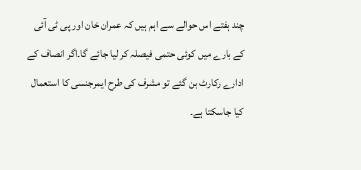چند ہفتے اس حوالے سے اہم ہیں کہ عمران خان اور پی ٹی آئی کے بارے میں کوئی حتمی فیصلہ کر لیا جائے گا۔اگر انصاف کے ادارے رکارٹ بن گئے تو مشرف کی طرح ایمرجنسی کا استعمال کیا جاسکتا ہے۔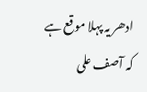ادھر یہ پہلا موقع ہے کہ آصف علی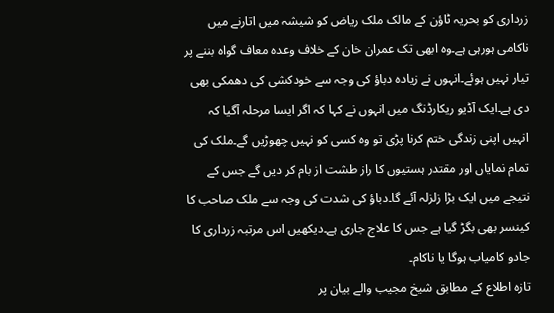زرداری کو بحریہ ٹاؤن کے مالک ملک ریاض کو شیشہ میں اتارنے میں ناکامی ہورہی ہے۔وہ ابھی تک عمران خان کے خلاف وعدہ معاف گواہ بننے پر تیار نہیں ہوئے۔انہوں نے زیادہ دباؤ کی وجہ سے خودکشی کی دھمکی بھی دی ہے۔ایک آڈیو ریکارڈنگ میں انہوں نے کہا کہ اگر ایسا مرحلہ آگیا کہ انہیں اپنی زندگی ختم کرنا پڑی تو وہ کسی کو نہیں چھوڑیں گے۔ملک کی تمام نمایاں اور مقتدر ہستیوں کا راز طشت از بام کر دیں گے جس کے نتیجے میں ایک بڑا زلزلہ آئے گا۔دباؤ کی شدت کی وجہ سے ملک صاحب کا کینسر بھی بگڑ گیا ہے جس کا علاج جاری ہے۔دیکھیں اس مرتبہ زرداری کا جادو کامیاب ہوگا یا ناکام۔
تازہ اطلاع کے مطابق شیخ مجیب والے بیان پر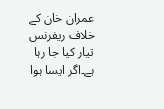عمران خان کے خلاف ریفرنس تیار کیا جا رہا ہے۔اگر ایسا ہوا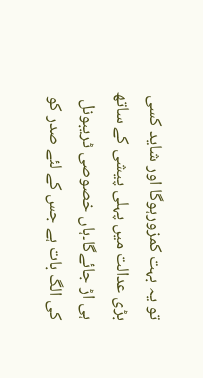تو یہ بہت کمزورہوگا اور شاید کسی بڑی عدالت میں پہلی پیشی کے ساتھ ہی اڑ جائےگا۔ہاں خصوصی ٹریبونل کی الگ بات ہے جس کے لئے صدر کو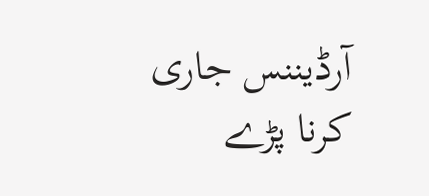آرڈیننس جاری کرنا پڑے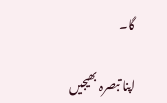گا۔

اپنا تبصرہ بھیجیں